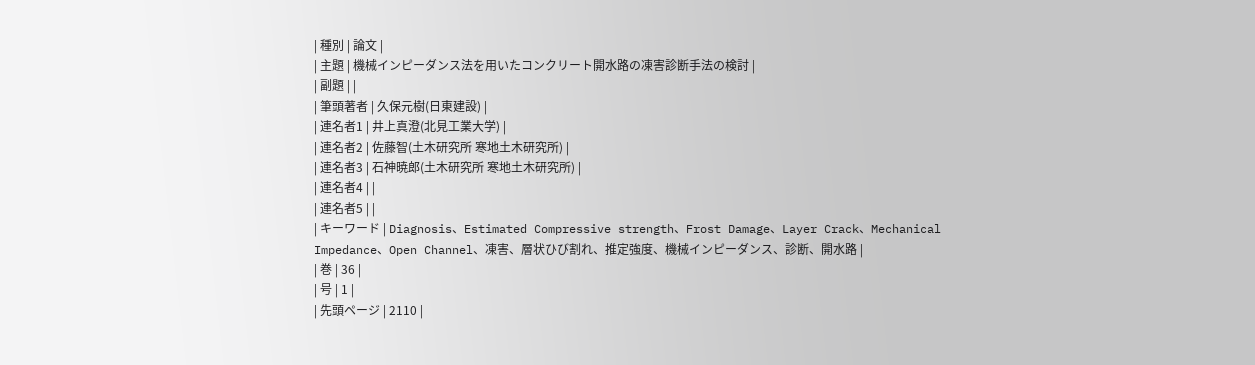| 種別 | 論文 |
| 主題 | 機械インピーダンス法を用いたコンクリート開水路の凍害診断手法の検討 |
| 副題 | |
| 筆頭著者 | 久保元樹(日東建設) |
| 連名者1 | 井上真澄(北見工業大学) |
| 連名者2 | 佐藤智(土木研究所 寒地土木研究所) |
| 連名者3 | 石神暁郎(土木研究所 寒地土木研究所) |
| 連名者4 | |
| 連名者5 | |
| キーワード | Diagnosis、Estimated Compressive strength、Frost Damage、Layer Crack、Mechanical Impedance、Open Channel、凍害、層状ひび割れ、推定強度、機械インピーダンス、診断、開水路 |
| 巻 | 36 |
| 号 | 1 |
| 先頭ページ | 2110 |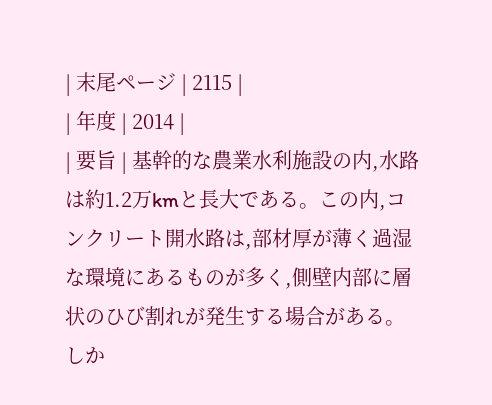| 末尾ページ | 2115 |
| 年度 | 2014 |
| 要旨 | 基幹的な農業水利施設の内,水路は約1.2万kmと長大である。この内,コンクリート開水路は,部材厚が薄く過湿な環境にあるものが多く,側壁内部に層状のひび割れが発生する場合がある。しか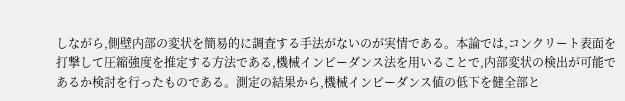しながら,側壁内部の変状を簡易的に調査する手法がないのが実情である。本論では,コンクリート表面を打撃して圧縮強度を推定する方法である,機械インピーダンス法を用いることで,内部変状の検出が可能であるか検討を行ったものである。測定の結果から,機械インピーダンス値の低下を健全部と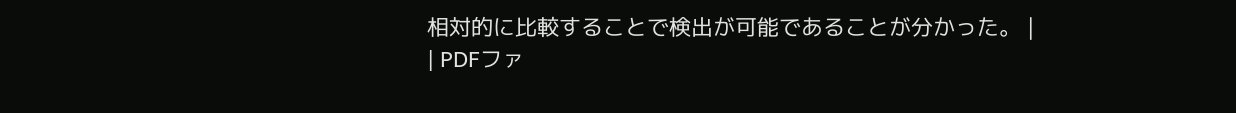相対的に比較することで検出が可能であることが分かった。 |
| PDFファ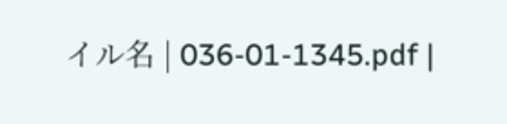イル名 | 036-01-1345.pdf |